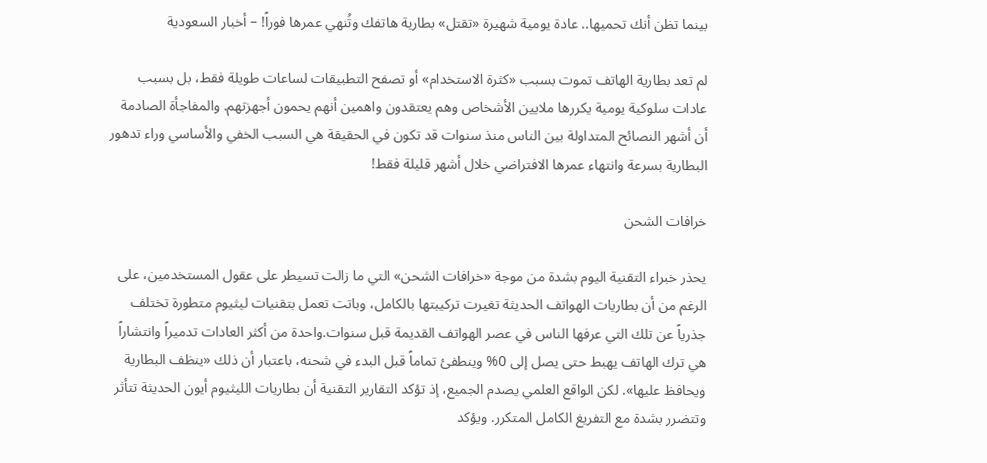بينما تظن أنك تحميها.. عادة يومية شهيرة «تقتل» بطارية هاتفك وتُنهي عمرها فوراً! – أخبار السعودية

لم تعد بطارية الهاتف تموت بسبب «كثرة الاستخدام» أو تصفح التطبيقات لساعات طويلة فقط، بل بسبب عادات سلوكية يومية يكررها ملايين الأشخاص وهم يعتقدون واهمين أنهم يحمون أجهزتهم. والمفاجأة الصادمة أن أشهر النصائح المتداولة بين الناس منذ سنوات قد تكون في الحقيقة هي السبب الخفي والأساسي وراء تدهور البطارية بسرعة وانتهاء عمرها الافتراضي خلال أشهر قليلة فقط!

خرافات الشحن

يحذر خبراء التقنية اليوم بشدة من موجة «خرافات الشحن» التي ما زالت تسيطر على عقول المستخدمين، على الرغم من أن بطاريات الهواتف الحديثة تغيرت تركيبتها بالكامل، وباتت تعمل بتقنيات ليثيوم متطورة تختلف جذرياً عن تلك التي عرفها الناس في عصر الهواتف القديمة قبل سنوات.واحدة من أكثر العادات تدميراً وانتشاراً هي ترك الهاتف يهبط حتى يصل إلى 0% وينطفئ تماماً قبل البدء في شحنه، باعتبار أن ذلك «ينظف البطارية ويحافظ عليها». لكن الواقع العلمي يصدم الجميع، إذ تؤكد التقارير التقنية أن بطاريات الليثيوم أيون الحديثة تتأثر وتتضرر بشدة مع التفريغ الكامل المتكرر. ويؤكد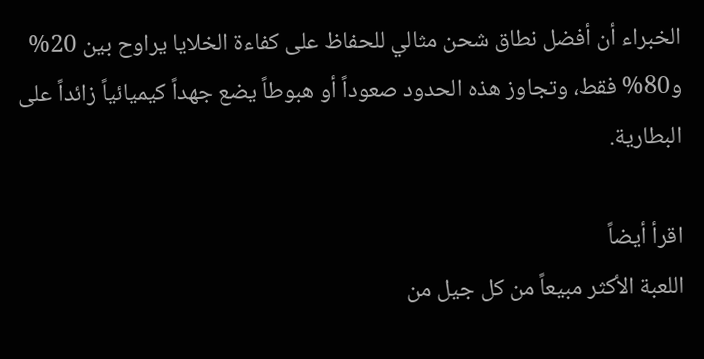الخبراء أن أفضل نطاق شحن مثالي للحفاظ على كفاءة الخلايا يراوح بين 20% و80% فقط، وتجاوز هذه الحدود صعوداً أو هبوطاً يضع جهداً كيميائياً زائداً على البطارية.

اقرأ أيضاً
اللعبة الأكثر مبيعاً من كل جيل من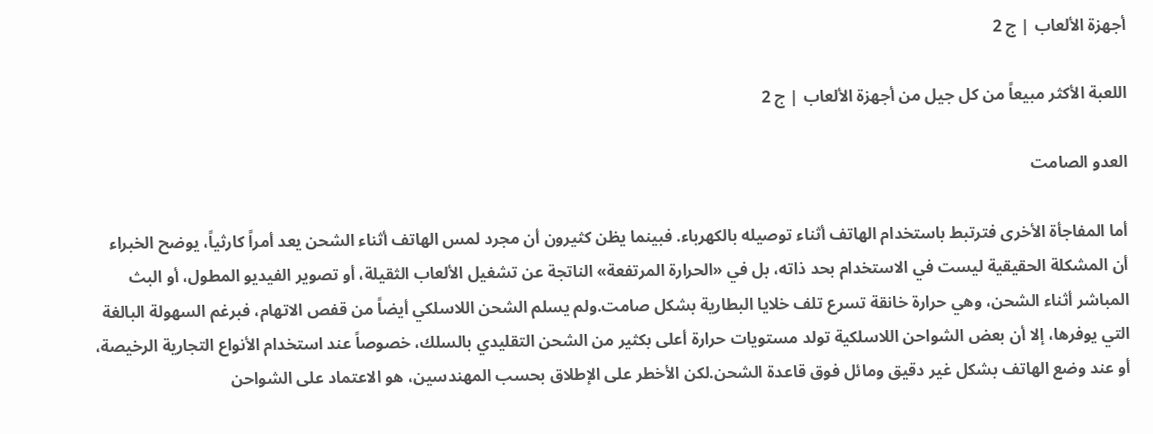أجهزة الألعاب | ج 2

اللعبة الأكثر مبيعاً من كل جيل من أجهزة الألعاب | ج 2

العدو الصامت

أما المفاجأة الأخرى فترتبط باستخدام الهاتف أثناء توصيله بالكهرباء. فبينما يظن كثيرون أن مجرد لمس الهاتف أثناء الشحن يعد أمراً كارثياً، يوضح الخبراء أن المشكلة الحقيقية ليست في الاستخدام بحد ذاته، بل في «الحرارة المرتفعة» الناتجة عن تشغيل الألعاب الثقيلة، أو تصوير الفيديو المطول، أو البث المباشر أثناء الشحن، وهي حرارة خانقة تسرع تلف خلايا البطارية بشكل صامت.ولم يسلم الشحن اللاسلكي أيضاً من قفص الاتهام، فبرغم السهولة البالغة التي يوفرها، إلا أن بعض الشواحن اللاسلكية تولد مستويات حرارة أعلى بكثير من الشحن التقليدي بالسلك، خصوصاً عند استخدام الأنواع التجارية الرخيصة، أو عند وضع الهاتف بشكل غير دقيق ومائل فوق قاعدة الشحن.لكن الأخطر على الإطلاق بحسب المهندسين، هو الاعتماد على الشواحن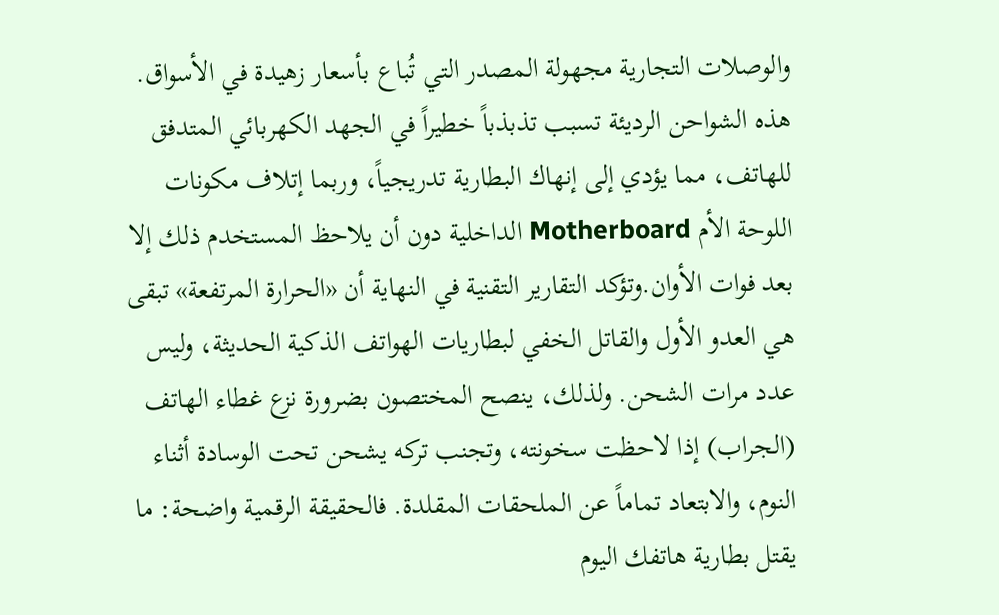والوصلات التجارية مجهولة المصدر التي تُباع بأسعار زهيدة في الأسواق. هذه الشواحن الرديئة تسبب تذبذباً خطيراً في الجهد الكهربائي المتدفق للهاتف، مما يؤدي إلى إنهاك البطارية تدريجياً، وربما إتلاف مكونات اللوحة الأم Motherboard الداخلية دون أن يلاحظ المستخدم ذلك إلا بعد فوات الأوان.وتؤكد التقارير التقنية في النهاية أن «الحرارة المرتفعة» تبقى هي العدو الأول والقاتل الخفي لبطاريات الهواتف الذكية الحديثة، وليس عدد مرات الشحن. ولذلك، ينصح المختصون بضرورة نزع غطاء الهاتف (الجراب) إذا لاحظت سخونته، وتجنب تركه يشحن تحت الوسادة أثناء النوم، والابتعاد تماماً عن الملحقات المقلدة. فالحقيقة الرقمية واضحة: ما يقتل بطارية هاتفك اليوم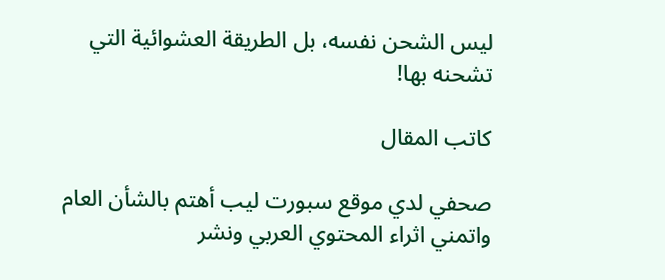ليس الشحن نفسه، بل الطريقة العشوائية التي تشحنه بها!

كاتب المقال

صحفي لدي موقع سبورت ليب أهتم بالشأن العام واتمني اثراء المحتوي العربي ونشر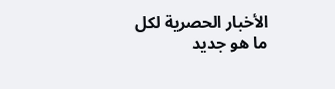الأخبار الحصرية لكل ما هو جديد